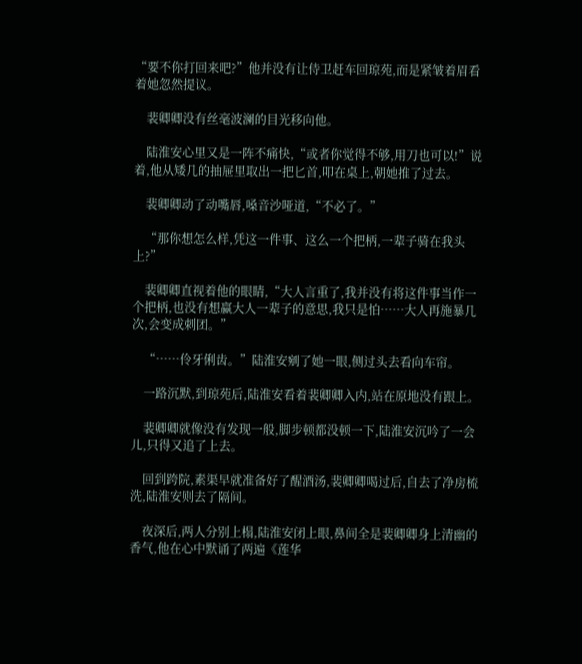“要不你打回来吧?”他并没有让侍卫赶车回琼苑,而是紧皱着眉看着她忽然提议。

    裴卿卿没有丝毫波澜的目光移向他。

    陆淮安心里又是一阵不痛快,“或者你觉得不够,用刀也可以!”说着,他从矮几的抽屉里取出一把匕首,叩在桌上,朝她推了过去。

    裴卿卿动了动嘴唇,嗓音沙哑道,“不必了。”

    “那你想怎么样,凭这一件事、这么一个把柄,一辈子骑在我头上?”

    裴卿卿直视着他的眼睛,“大人言重了,我并没有将这件事当作一个把柄,也没有想赢大人一辈子的意思,我只是怕……大人再施暴几次,会变成刺团。”

    “……伶牙俐齿。”陆淮安剜了她一眼,侧过头去看向车帘。

    一路沉默,到琼苑后,陆淮安看着裴卿卿入内,站在原地没有跟上。

    裴卿卿就像没有发现一般,脚步顿都没顿一下,陆淮安沉吟了一会儿,只得又追了上去。

    回到跨院,素渠早就准备好了醒酒汤,裴卿卿喝过后,自去了净房梳洗,陆淮安则去了隔间。

    夜深后,两人分别上榻,陆淮安闭上眼,鼻间全是裴卿卿身上清幽的香气,他在心中默诵了两遍《莲华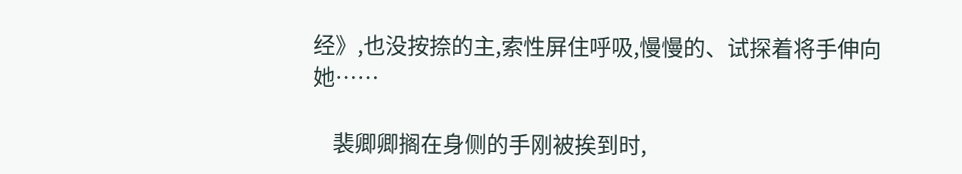经》,也没按捺的主,索性屏住呼吸,慢慢的、试探着将手伸向她……

    裴卿卿搁在身侧的手刚被挨到时,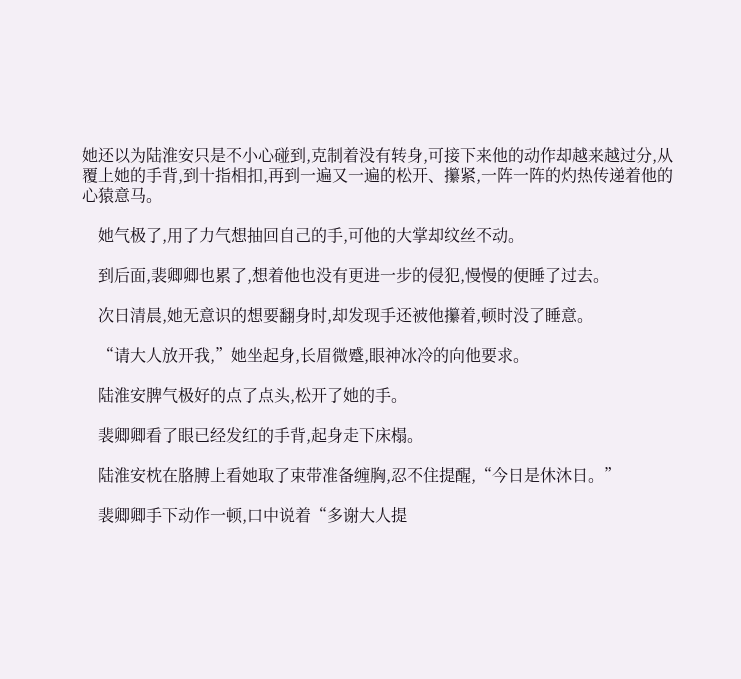她还以为陆淮安只是不小心碰到,克制着没有转身,可接下来他的动作却越来越过分,从覆上她的手背,到十指相扣,再到一遍又一遍的松开、攥紧,一阵一阵的灼热传递着他的心猿意马。

    她气极了,用了力气想抽回自己的手,可他的大掌却纹丝不动。

    到后面,裴卿卿也累了,想着他也没有更进一步的侵犯,慢慢的便睡了过去。

    次日清晨,她无意识的想要翻身时,却发现手还被他攥着,顿时没了睡意。

    “请大人放开我,”她坐起身,长眉微蹙,眼神冰冷的向他要求。

    陆淮安脾气极好的点了点头,松开了她的手。

    裴卿卿看了眼已经发红的手背,起身走下床榻。

    陆淮安枕在胳膊上看她取了束带准备缠胸,忍不住提醒,“今日是休沐日。”

    裴卿卿手下动作一顿,口中说着“多谢大人提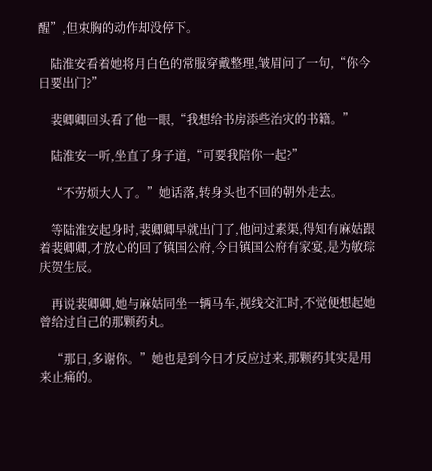醒”,但束胸的动作却没停下。

    陆淮安看着她将月白色的常服穿戴整理,皱眉问了一句,“你今日要出门?”

    裴卿卿回头看了他一眼,“我想给书房添些治灾的书籍。”

    陆淮安一听,坐直了身子道,“可要我陪你一起?”

    “不劳烦大人了。”她话落,转身头也不回的朝外走去。

    等陆淮安起身时,裴卿卿早就出门了,他问过素渠,得知有麻姑跟着裴卿卿,才放心的回了镇国公府,今日镇国公府有家宴,是为敏琮庆贺生辰。

    再说裴卿卿,她与麻姑同坐一辆马车,视线交汇时,不觉便想起她曾给过自己的那颗药丸。

    “那日,多谢你。”她也是到今日才反应过来,那颗药其实是用来止痛的。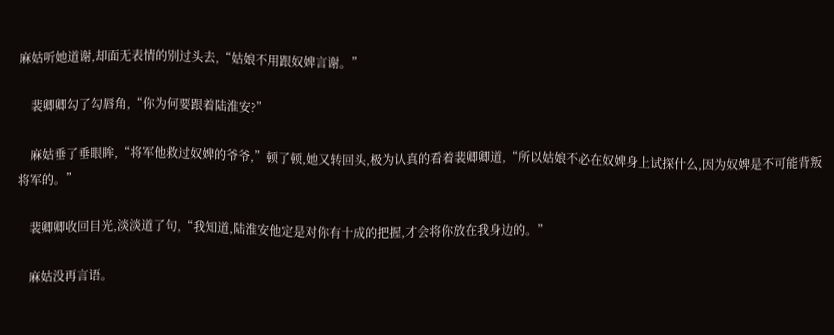麻姑听她道谢,却面无表情的别过头去,“姑娘不用跟奴婢言谢。”

    裴卿卿勾了勾唇角,“你为何要跟着陆淮安?”

    麻姑垂了垂眼眸,“将军他救过奴婢的爷爷,”顿了顿,她又转回头,极为认真的看着裴卿卿道,“所以姑娘不必在奴婢身上试探什么,因为奴婢是不可能背叛将军的。”

    裴卿卿收回目光,淡淡道了句,“我知道,陆淮安他定是对你有十成的把握,才会将你放在我身边的。”

    麻姑没再言语。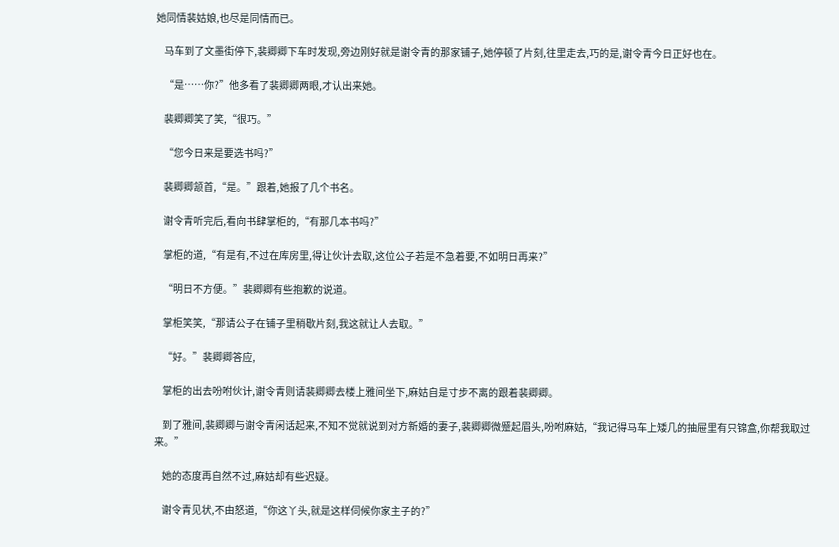她同情裴姑娘,也尽是同情而已。

    马车到了文墨街停下,裴卿卿下车时发现,旁边刚好就是谢令青的那家铺子,她停顿了片刻,往里走去,巧的是,谢令青今日正好也在。

    “是……你?”他多看了裴卿卿两眼,才认出来她。

    裴卿卿笑了笑,“很巧。”

    “您今日来是要选书吗?”

    裴卿卿颔首,“是。”跟着,她报了几个书名。

    谢令青听完后,看向书肆掌柜的,“有那几本书吗?”

    掌柜的道,“有是有,不过在库房里,得让伙计去取,这位公子若是不急着要,不如明日再来?”

    “明日不方便。”裴卿卿有些抱歉的说道。

    掌柜笑笑,“那请公子在铺子里稍歇片刻,我这就让人去取。”

    “好。”裴卿卿答应,

    掌柜的出去吩咐伙计,谢令青则请裴卿卿去楼上雅间坐下,麻姑自是寸步不离的跟着裴卿卿。

    到了雅间,裴卿卿与谢令青闲话起来,不知不觉就说到对方新婚的妻子,裴卿卿微蹙起眉头,吩咐麻姑,“我记得马车上矮几的抽屉里有只锦盒,你帮我取过来。”

    她的态度再自然不过,麻姑却有些迟疑。

    谢令青见状,不由怒道,“你这丫头,就是这样伺候你家主子的?”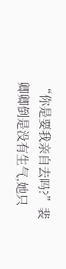“你是要我亲自去吗?”裴卿卿倒是没有生气,她只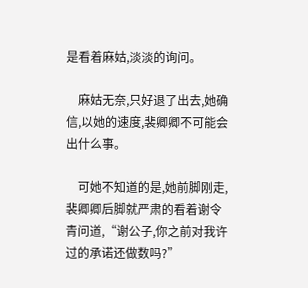是看着麻姑,淡淡的询问。

    麻姑无奈,只好退了出去,她确信,以她的速度,裴卿卿不可能会出什么事。

    可她不知道的是,她前脚刚走,裴卿卿后脚就严肃的看着谢令青问道,“谢公子,你之前对我许过的承诺还做数吗?”